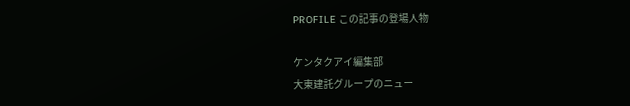PROFILE この記事の登場人物

ケンタクアイ編集部
大東建託グループのニュー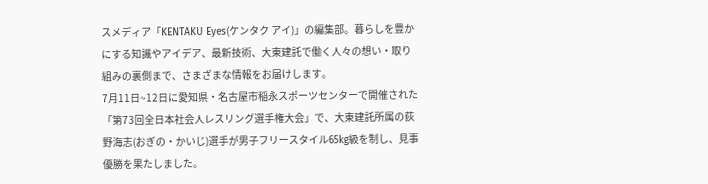スメディア「KENTAKU Eyes(ケンタク アイ)」の編集部。暮らしを豊かにする知識やアイデア、最新技術、大東建託で働く人々の想い・取り組みの裏側まで、さまざまな情報をお届けします。
7月11日~12日に愛知県・名古屋市稲永スポーツセンターで開催された「第73回全日本社会人レスリング選手権大会」で、大東建託所属の荻野海志(おぎの・かいじ)選手が男子フリースタイル65kg級を制し、見事優勝を果たしました。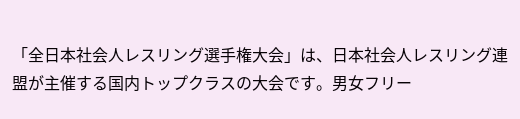「全日本社会人レスリング選手権大会」は、日本社会人レスリング連盟が主催する国内トップクラスの大会です。男女フリー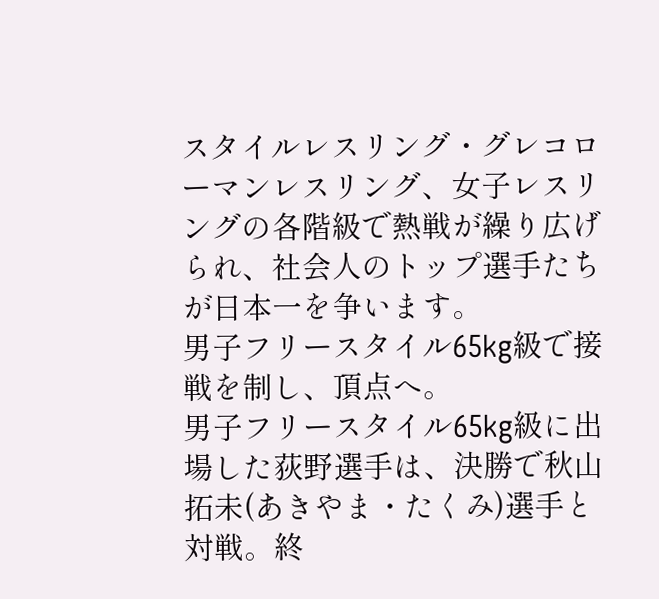スタイルレスリング・グレコローマンレスリング、女子レスリングの各階級で熱戦が繰り広げられ、社会人のトップ選手たちが日本一を争います。
男子フリースタイル65kg級で接戦を制し、頂点へ。
男子フリースタイル65kg級に出場した荻野選手は、決勝で秋山拓未(あきやま・たくみ)選手と対戦。終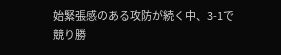始緊張感のある攻防が続く中、3-1で競り勝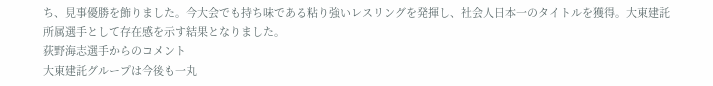ち、見事優勝を飾りました。今大会でも持ち味である粘り強いレスリングを発揮し、社会人日本一のタイトルを獲得。大東建託所属選手として存在感を示す結果となりました。
荻野海志選手からのコメント
大東建託グループは今後も一丸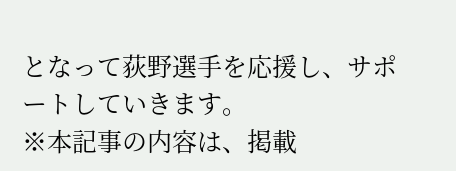となって荻野選手を応援し、サポートしていきます。
※本記事の内容は、掲載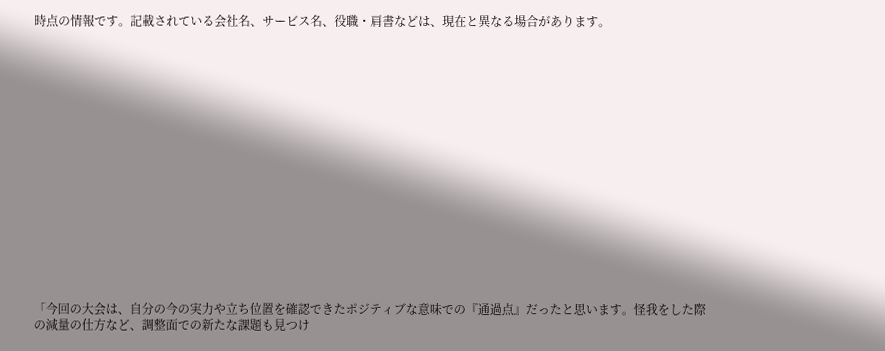時点の情報です。記載されている会社名、サービス名、役職・肩書などは、現在と異なる場合があります。

















「今回の大会は、自分の今の実力や立ち位置を確認できたポジティブな意味での『通過点』だったと思います。怪我をした際の減量の仕方など、調整面での新たな課題も見つけ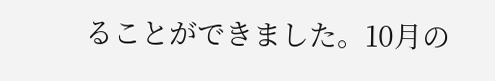ることができました。10月の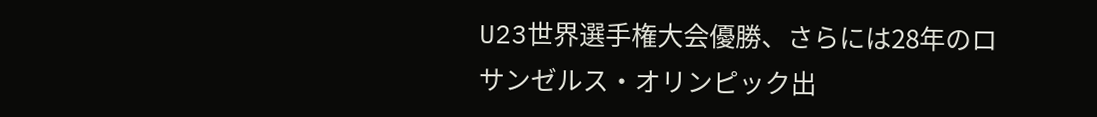U23世界選手権大会優勝、さらには28年のロサンゼルス・オリンピック出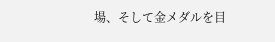場、そして金メダルを目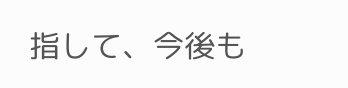指して、今後も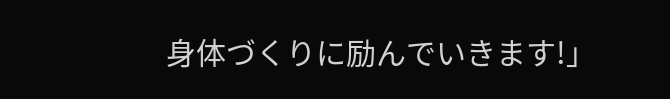身体づくりに励んでいきます!」